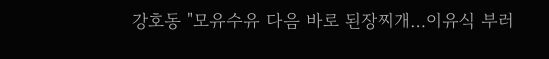강호동 "모유수유 다음 바로 된장찌개…이유식 부러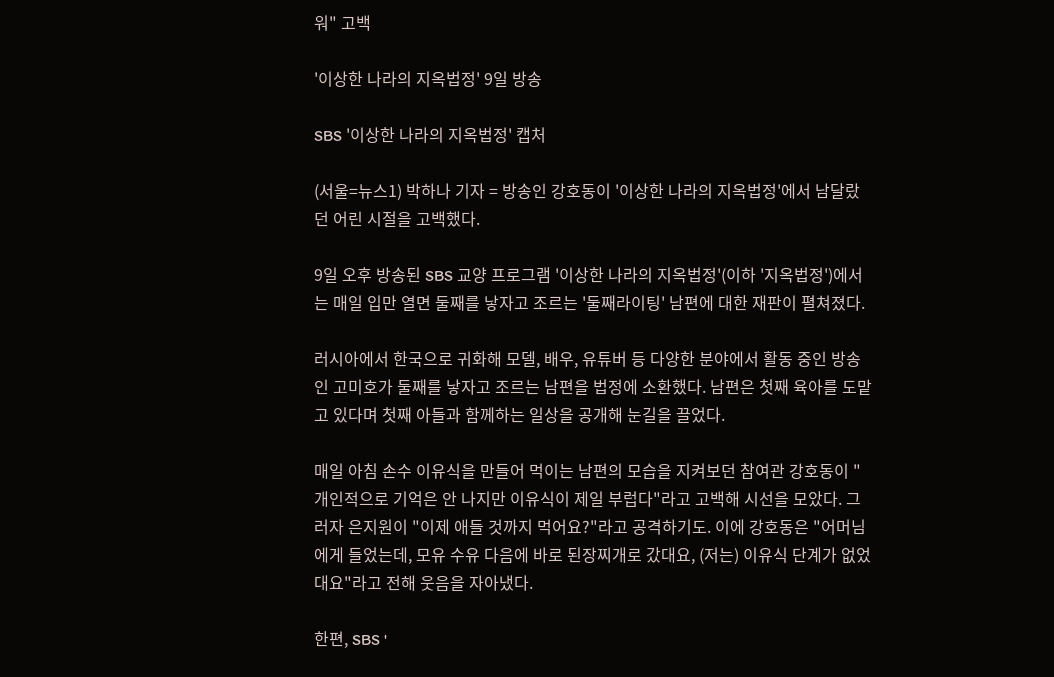워" 고백

'이상한 나라의 지옥법정' 9일 방송

SBS '이상한 나라의 지옥법정' 캡처

(서울=뉴스1) 박하나 기자 = 방송인 강호동이 '이상한 나라의 지옥법정'에서 남달랐던 어린 시절을 고백했다.

9일 오후 방송된 SBS 교양 프로그램 '이상한 나라의 지옥법정'(이하 '지옥법정')에서는 매일 입만 열면 둘째를 낳자고 조르는 '둘째라이팅' 남편에 대한 재판이 펼쳐졌다.

러시아에서 한국으로 귀화해 모델, 배우, 유튜버 등 다양한 분야에서 활동 중인 방송인 고미호가 둘째를 낳자고 조르는 남편을 법정에 소환했다. 남편은 첫째 육아를 도맡고 있다며 첫째 아들과 함께하는 일상을 공개해 눈길을 끌었다.

매일 아침 손수 이유식을 만들어 먹이는 남편의 모습을 지켜보던 참여관 강호동이 "개인적으로 기억은 안 나지만 이유식이 제일 부럽다"라고 고백해 시선을 모았다. 그러자 은지원이 "이제 애들 것까지 먹어요?"라고 공격하기도. 이에 강호동은 "어머님에게 들었는데, 모유 수유 다음에 바로 된장찌개로 갔대요, (저는) 이유식 단계가 없었대요"라고 전해 웃음을 자아냈다.

한편, SBS '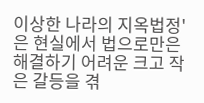이상한 나라의 지옥법정'은 현실에서 법으로만은 해결하기 어려운 크고 작은 갈등을 겪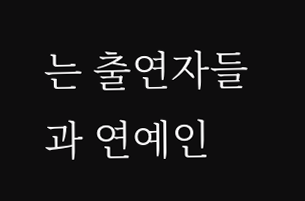는 출연자들과 연예인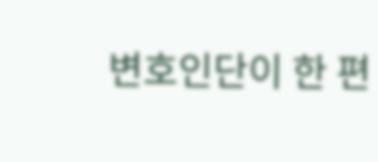변호인단이 한 편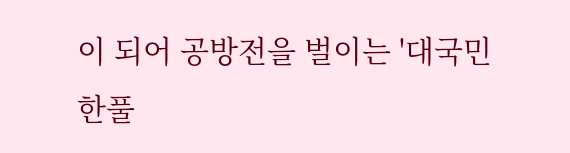이 되어 공방전을 벌이는 '대국민 한풀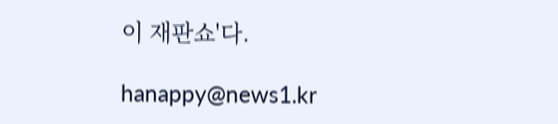이 재판쇼'다.

hanappy@news1.kr